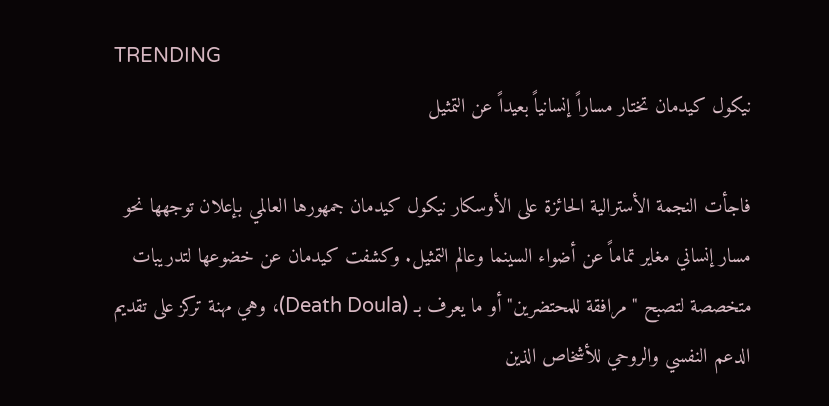TRENDING
نيكول كيدمان تختار مساراً إنسانياً بعيداً عن التمثيل

فاجأت النجمة الأسترالية الحائزة على الأوسكار نيكول كيدمان جمهورها العالمي بإعلان توجهها نحو مسار إنساني مغاير تماماً عن أضواء السينما وعالم التمثيل. وكشفت كيدمان عن خضوعها لتدريبات متخصصة لتصبح "مرافقة للمحتضرين" أو ما يعرف بـ (Death Doula)، وهي مهنة تركز على تقديم الدعم النفسي والروحي للأشخاص الذين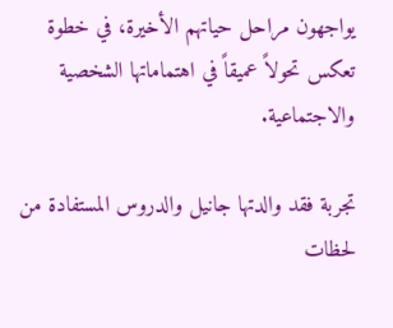يواجهون مراحل حياتهم الأخيرة، في خطوة تعكس تحولاً عميقاً في اهتماماتها الشخصية والاجتماعية.

تجربة فقد والدتها جانيل والدروس المستفادة من لحظات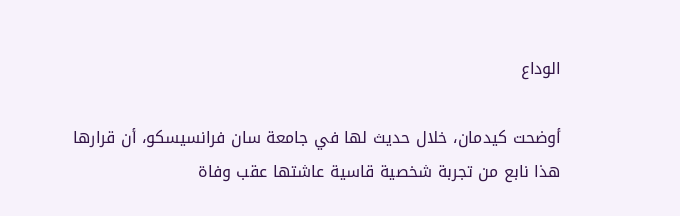الوداع

أوضحت كيدمان، خلال حديث لها في جامعة سان فرانسيسكو، أن قرارها هذا نابع من تجربة شخصية قاسية عاشتها عقب وفاة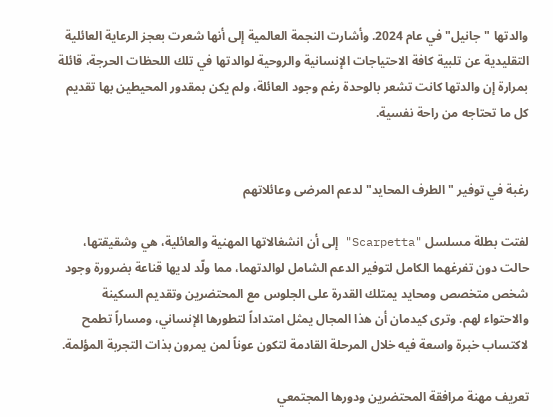والدتها "جانيل" في عام 2024. وأشارت النجمة العالمية إلى أنها شعرت بعجز الرعاية العائلية التقليدية عن تلبية كافة الاحتياجات الإنسانية والروحية لوالدتها في تلك اللحظات الحرجة، قائلة بمرارة إن والدتها كانت تشعر بالوحدة رغم وجود العائلة، ولم يكن بمقدور المحيطين بها تقديم كل ما تحتاجه من راحة نفسية.


رغبة في توفير "الطرف المحايد" لدعم المرضى وعائلاتهم

لفتت بطلة مسلسل "Scarpetta" إلى أن انشغالاتها المهنية والعائلية، هي وشقيقتها، حالت دون تفرغهما الكامل لتوفير الدعم الشامل لوالدتهما، مما ولّد لديها قناعة بضرورة وجود شخص متخصص ومحايد يمتلك القدرة على الجلوس مع المحتضرين وتقديم السكينة والاحتواء لهم. وترى كيدمان أن هذا المجال يمثل امتداداً لتطورها الإنساني، ومساراً تطمح لاكتساب خبرة واسعة فيه خلال المرحلة القادمة لتكون عوناً لمن يمرون بذات التجربة المؤلمة.

تعريف مهنة مرافقة المحتضرين ودورها المجتمعي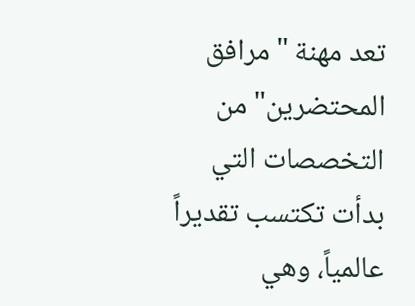تعد مهنة "مرافق المحتضرين" من التخصصات التي بدأت تكتسب تقديراً عالمياً، وهي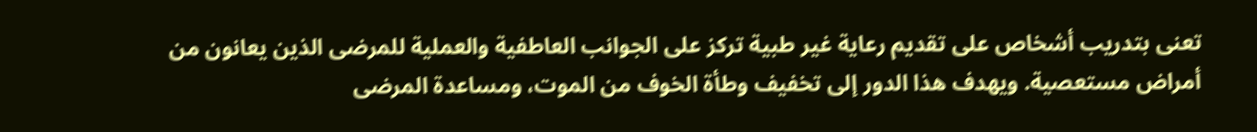تعنى بتدريب أشخاص على تقديم رعاية غير طبية تركز على الجوانب العاطفية والعملية للمرضى الذين يعانون من أمراض مستعصية. ويهدف هذا الدور إلى تخفيف وطأة الخوف من الموت، ومساعدة المرضى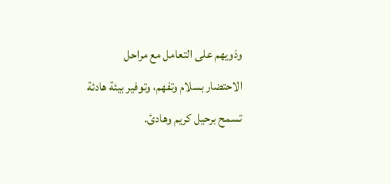وذويهم على التعامل مع مراحل الاحتضار بسلام وتفهم، وتوفير بيئة هادئة تسمح برحيل كريم وهادئ.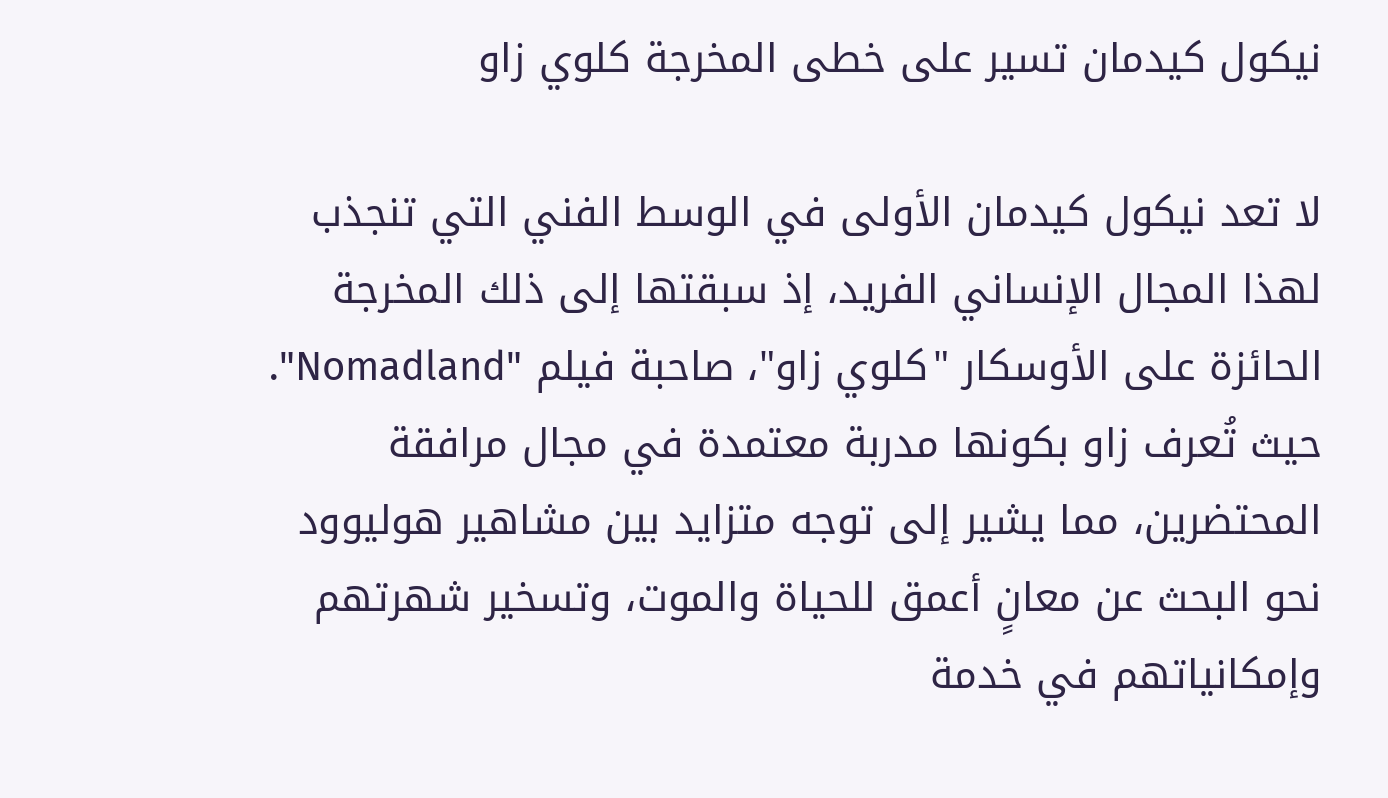نيكول كيدمان تسير على خطى المخرجة كلوي زاو

لا تعد نيكول كيدمان الأولى في الوسط الفني التي تنجذب لهذا المجال الإنساني الفريد، إذ سبقتها إلى ذلك المخرجة الحائزة على الأوسكار "كلوي زاو"، صاحبة فيلم "Nomadland". حيث تُعرف زاو بكونها مدربة معتمدة في مجال مرافقة المحتضرين، مما يشير إلى توجه متزايد بين مشاهير هوليوود نحو البحث عن معانٍ أعمق للحياة والموت، وتسخير شهرتهم وإمكانياتهم في خدمة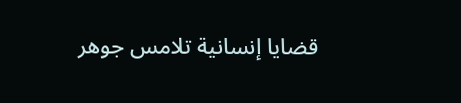قضايا إنسانية تلامس جوهر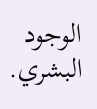الوجود البشري.